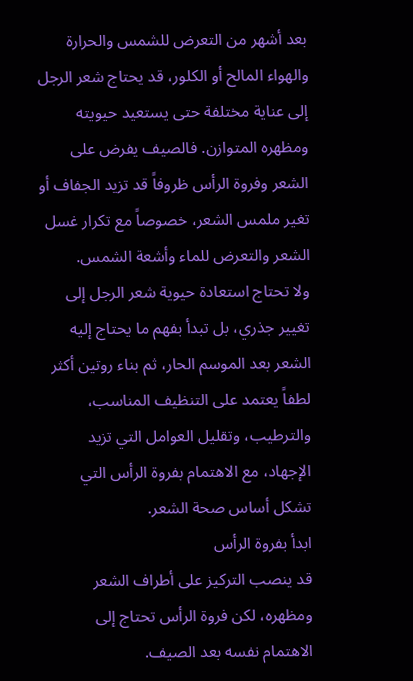بعد أشهر من التعرض للشمس والحرارة والهواء المالح أو الكلور، قد يحتاج شعر الرجل إلى عناية مختلفة حتى يستعيد حيويته ومظهره المتوازن. فالصيف يفرض على الشعر وفروة الرأس ظروفاً قد تزيد الجفاف أو تغير ملمس الشعر، خصوصاً مع تكرار غسل الشعر والتعرض للماء وأشعة الشمس.
ولا تحتاج استعادة حيوية شعر الرجل إلى تغيير جذري، بل تبدأ بفهم ما يحتاج إليه الشعر بعد الموسم الحار، ثم بناء روتين أكثر لطفاً يعتمد على التنظيف المناسب، والترطيب، وتقليل العوامل التي تزيد الإجهاد، مع الاهتمام بفروة الرأس التي تشكل أساس صحة الشعر.
ابدأ بفروة الرأس
قد ينصب التركيز على أطراف الشعر ومظهره، لكن فروة الرأس تحتاج إلى الاهتمام نفسه بعد الصيف.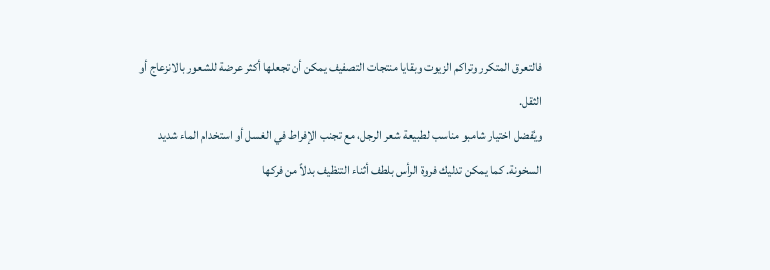فالتعرق المتكرر وتراكم الزيوت وبقايا منتجات التصفيف يمكن أن تجعلها أكثر عرضة للشعور بالانزعاج أو الثقل.
ويُفضل اختيار شامبو مناسب لطبيعة شعر الرجل، مع تجنب الإفراط في الغسل أو استخدام الماء شديد السخونة. كما يمكن تدليك فروة الرأس بلطف أثناء التنظيف بدلاً من فركها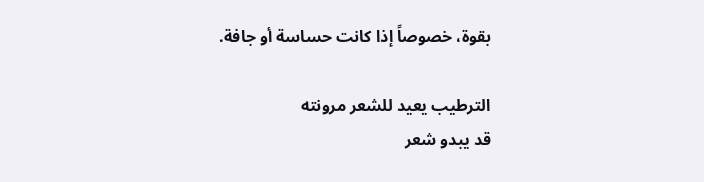بقوة، خصوصاً إذا كانت حساسة أو جافة.

الترطيب يعيد للشعر مرونته
قد يبدو شعر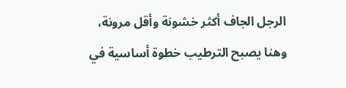الرجل الجاف أكثر خشونة وأقل مرونة، وهنا يصبح الترطيب خطوة أساسية في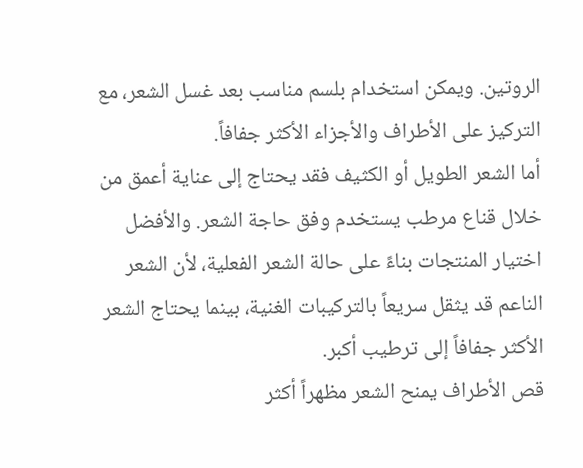الروتين. ويمكن استخدام بلسم مناسب بعد غسل الشعر، مع التركيز على الأطراف والأجزاء الأكثر جفافاً.
أما الشعر الطويل أو الكثيف فقد يحتاج إلى عناية أعمق من خلال قناع مرطب يستخدم وفق حاجة الشعر. والأفضل اختيار المنتجات بناءً على حالة الشعر الفعلية، لأن الشعر الناعم قد يثقل سريعاً بالتركيبات الغنية، بينما يحتاج الشعر الأكثر جفافاً إلى ترطيب أكبر.
قص الأطراف يمنح الشعر مظهراً أكثر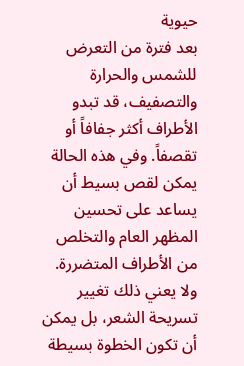حيوية
بعد فترة من التعرض للشمس والحرارة والتصفيف، قد تبدو الأطراف أكثر جفافاً أو تقصفاً. وفي هذه الحالة يمكن لقص بسيط أن يساعد على تحسين المظهر العام والتخلص من الأطراف المتضررة.
ولا يعني ذلك تغيير تسريحة الشعر، بل يمكن أن تكون الخطوة بسيطة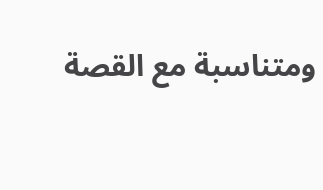ومتناسبة مع القصة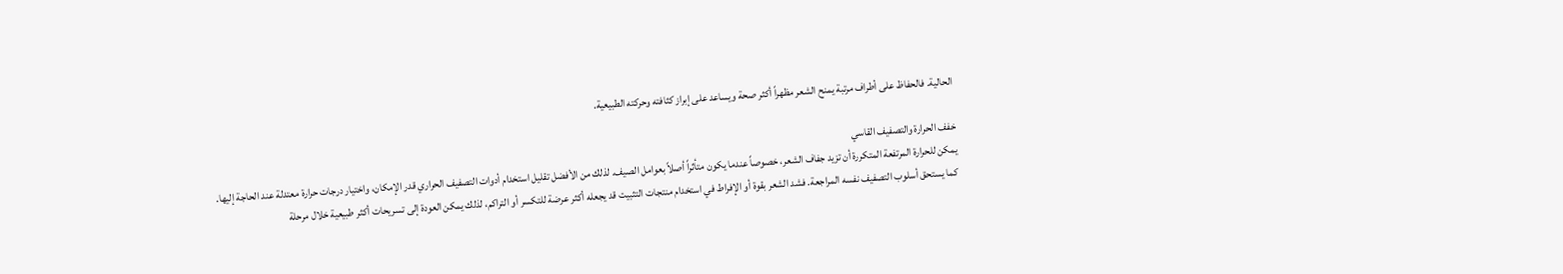الحالية. فالحفاظ على أطراف مرتبة يمنح الشعر مظهراً أكثر صحة ويساعد على إبراز كثافته وحركته الطبيعية.

خفف الحرارة والتصفيف القاسي
يمكن للحرارة المرتفعة المتكررة أن تزيد جفاف الشعر، خصوصاً عندما يكون متأثراً أصلاً بعوامل الصيف. لذلك من الأفضل تقليل استخدام أدوات التصفيف الحراري قدر الإمكان، واختيار درجات حرارة معتدلة عند الحاجة إليها.
كما يستحق أسلوب التصفيف نفسه المراجعة. فشد الشعر بقوة أو الإفراط في استخدام منتجات التثبيت قد يجعله أكثر عرضة للتكسر أو التراكم، لذلك يمكن العودة إلى تسريحات أكثر طبيعية خلال مرحلة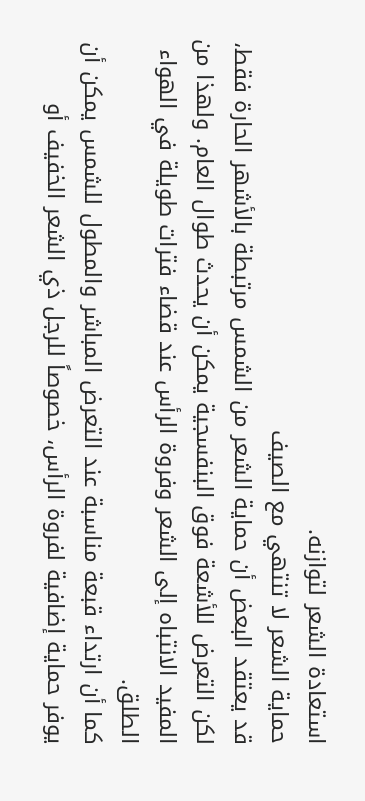استعادة الشعر لتوازنه.
حماية الشعر لا تنتهي مع الصيف
قد يعتقد البعض أن حماية الشعر من الشمس مرتبطة بالأشهر الحارة فقط، لكن التعرض للأشعة فوق البنفسجية يمكن أن يحدث طوال العام. ولهذا من المفيد الانتباه إلى الشعر وفروة الرأس عند قضاء فترات طويلة في الهواء الطلق.
كما أن ارتداء قبعة مناسبة عند التعرض المباشر والمطول للشمس يمكن أن يوفر حماية إضافية لفروة الرأس، خصوصاً للرجل ذي الشعر الخفيف أو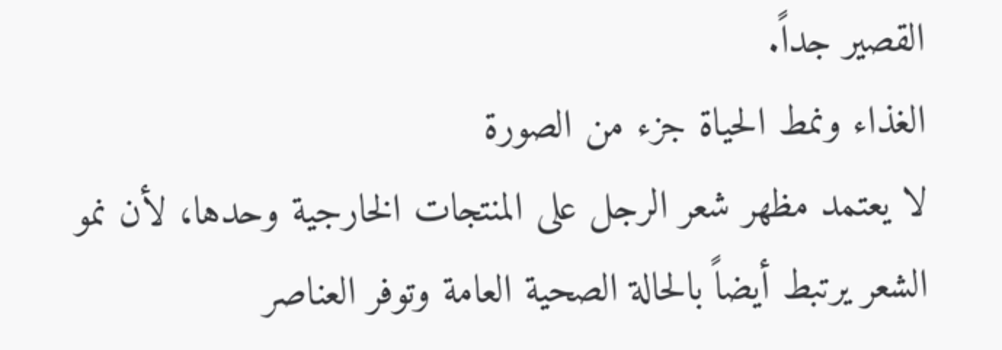القصير جداً.
الغذاء ونمط الحياة جزء من الصورة
لا يعتمد مظهر شعر الرجل على المنتجات الخارجية وحدها، لأن نمو الشعر يرتبط أيضاً بالحالة الصحية العامة وتوفر العناصر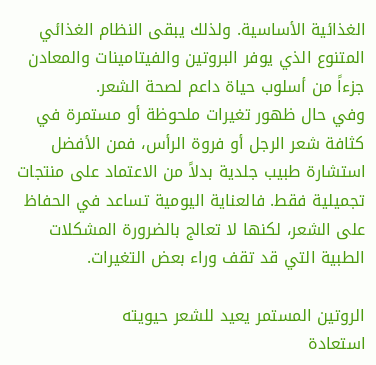الغذائية الأساسية. ولذلك يبقى النظام الغذائي المتنوع الذي يوفر البروتين والفيتامينات والمعادن جزءاً من أسلوب حياة داعم لصحة الشعر.
وفي حال ظهور تغيرات ملحوظة أو مستمرة في كثافة شعر الرجل أو فروة الرأس، فمن الأفضل استشارة طبيب جلدية بدلاً من الاعتماد على منتجات تجميلية فقط. فالعناية اليومية تساعد في الحفاظ على الشعر، لكنها لا تعالج بالضرورة المشكلات الطبية التي قد تقف وراء بعض التغيرات.

الروتين المستمر يعيد للشعر حيويته
استعادة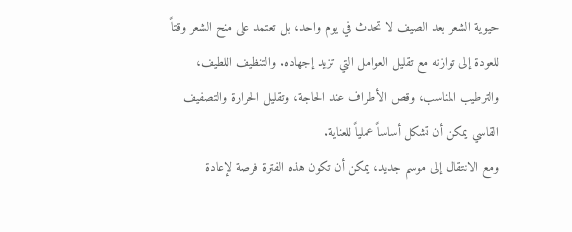حيوية الشعر بعد الصيف لا تحدث في يوم واحد، بل تعتمد على منح الشعر وقتاً للعودة إلى توازنه مع تقليل العوامل التي تزيد إجهاده. والتنظيف اللطيف، والترطيب المناسب، وقص الأطراف عند الحاجة، وتقليل الحرارة والتصفيف القاسي يمكن أن تشكل أساساً عملياً للعناية.
ومع الانتقال إلى موسم جديد، يمكن أن تكون هذه الفترة فرصة لإعادة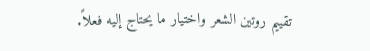تقييم روتين الشعر واختيار ما يحتاج إليه فعلاً.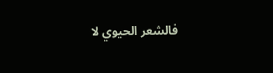فالشعر الحيوي لا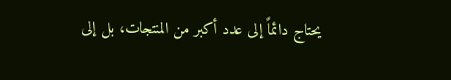يحتاج دائماً إلى عدد أكبر من المنتجات، بل إلى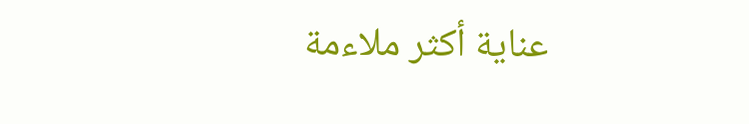عناية أكثر ملاءمة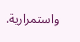واستمرارية.